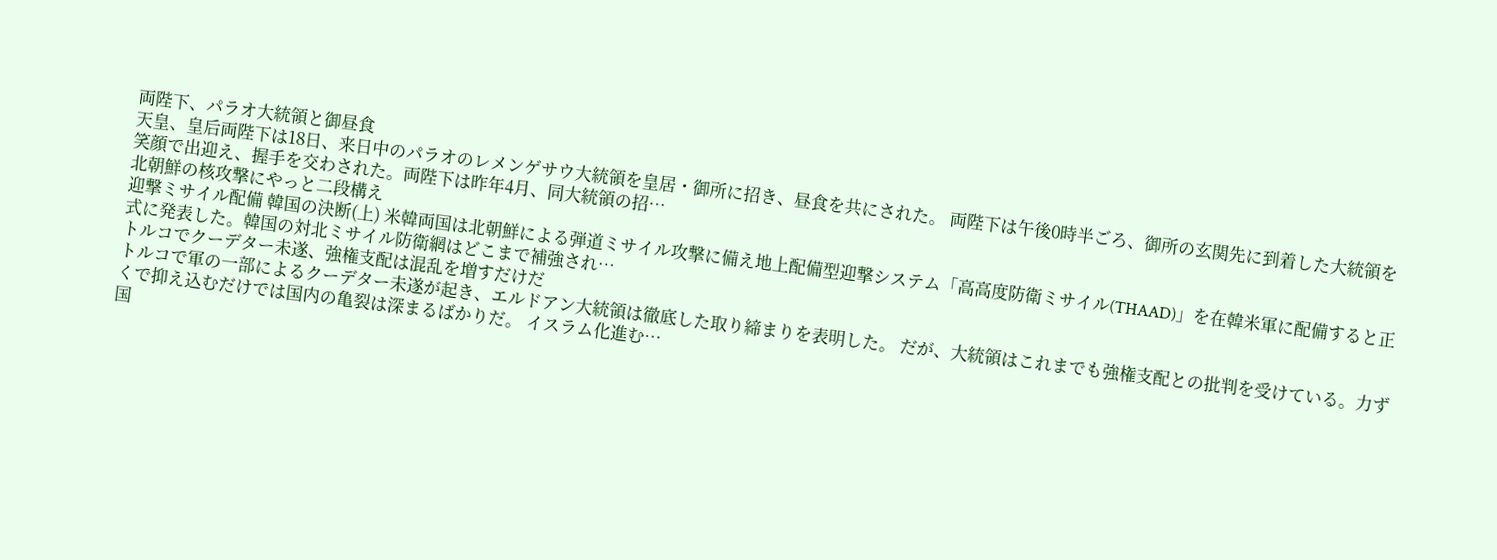両陛下、パラオ大統領と御昼食
天皇、皇后両陛下は18日、来日中のパラオのレメンゲサウ大統領を皇居・御所に招き、昼食を共にされた。 両陛下は午後0時半ごろ、御所の玄関先に到着した大統領を笑顔で出迎え、握手を交わされた。両陛下は昨年4月、同大統領の招…
北朝鮮の核攻撃にやっと二段構え
迎撃ミサイル配備 韓国の決断(上) 米韓両国は北朝鮮による弾道ミサイル攻撃に備え地上配備型迎撃システム「高高度防衛ミサイル(THAAD)」を在韓米軍に配備すると正式に発表した。韓国の対北ミサイル防衛網はどこまで補強され…
トルコでクーデター未遂、強権支配は混乱を増すだけだ
トルコで軍の一部によるクーデター未遂が起き、エルドアン大統領は徹底した取り締まりを表明した。 だが、大統領はこれまでも強権支配との批判を受けている。力ずくで抑え込むだけでは国内の亀裂は深まるばかりだ。 イスラム化進む…
国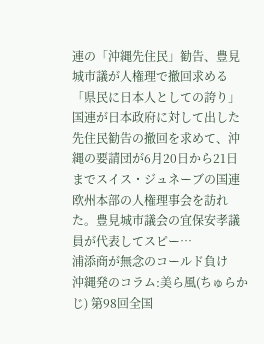連の「沖縄先住民」勧告、豊見城市議が人権理で撤回求める
「県民に日本人としての誇り」 国連が日本政府に対して出した先住民勧告の撤回を求めて、沖縄の要請団が6月20日から21日までスイス・ジュネーブの国連欧州本部の人権理事会を訪れた。豊見城市議会の宜保安孝議員が代表してスピー…
浦添商が無念のコールド負け
沖縄発のコラム:美ら風(ちゅらかじ) 第98回全国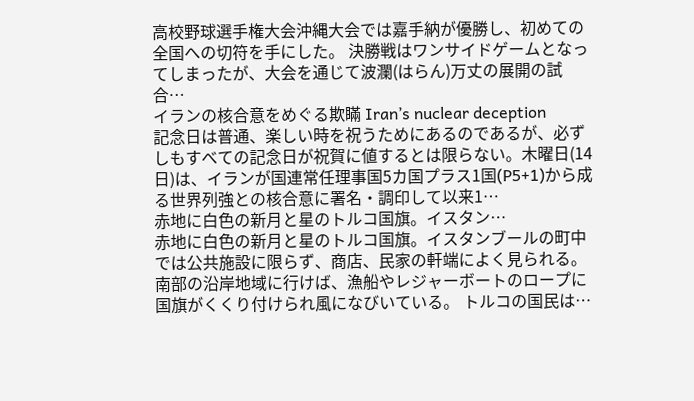高校野球選手権大会沖縄大会では嘉手納が優勝し、初めての全国への切符を手にした。 決勝戦はワンサイドゲームとなってしまったが、大会を通じて波瀾(はらん)万丈の展開の試合…
イランの核合意をめぐる欺瞞 Iran’s nuclear deception
記念日は普通、楽しい時を祝うためにあるのであるが、必ずしもすべての記念日が祝賀に値するとは限らない。木曜日(14日)は、イランが国連常任理事国5カ国プラス1国(P5+1)から成る世界列強との核合意に署名・調印して以来1…
赤地に白色の新月と星のトルコ国旗。イスタン…
赤地に白色の新月と星のトルコ国旗。イスタンブールの町中では公共施設に限らず、商店、民家の軒端によく見られる。南部の沿岸地域に行けば、漁船やレジャーボートのロープに国旗がくくり付けられ風になびいている。 トルコの国民は…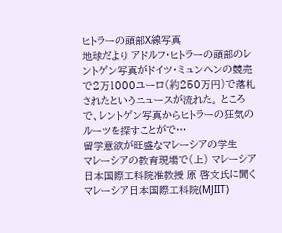ヒトラーの頭部X線写真
地球だより アドルフ・ヒトラーの頭部のレントゲン写真がドイツ・ミュンヘンの競売で2万1000ユーロ(約250万円)で落札されたというニュースが流れた。 ところで、レントゲン写真からヒトラーの狂気のルーツを探すことがで…
留学意欲が旺盛なマレーシアの学生
マレーシアの教育現場で(上) マレーシア日本国際工科院准教授 原 啓文氏に聞く マレーシア日本国際工科院(MJIIT)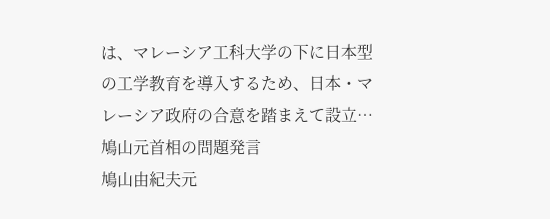は、マレーシア工科大学の下に日本型の工学教育を導入するため、日本・マレーシア政府の合意を踏まえて設立…
鳩山元首相の問題発言
鳩山由紀夫元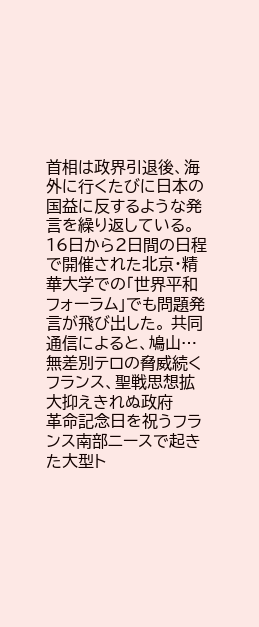首相は政界引退後、海外に行くたびに日本の国益に反するような発言を繰り返している。16日から2日間の日程で開催された北京・精華大学での「世界平和フォーラム」でも問題発言が飛び出した。 共同通信によると、鳩山…
無差別テロの脅威続くフランス、聖戦思想拡大抑えきれぬ政府
革命記念日を祝うフランス南部ニースで起きた大型ト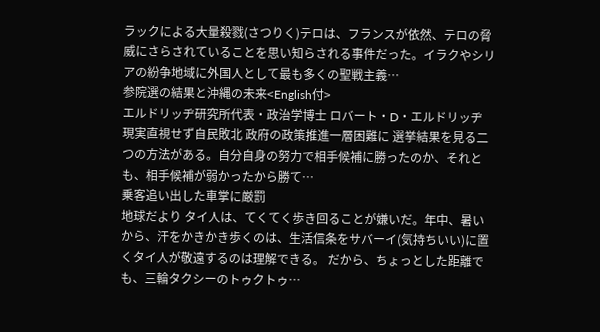ラックによる大量殺戮(さつりく)テロは、フランスが依然、テロの脅威にさらされていることを思い知らされる事件だった。イラクやシリアの紛争地域に外国人として最も多くの聖戦主義…
参院選の結果と沖縄の未来<English付>
エルドリッヂ研究所代表・政治学博士 ロバート・D・エルドリッヂ 現実直視せず自民敗北 政府の政策推進一層困難に 選挙結果を見る二つの方法がある。自分自身の努力で相手候補に勝ったのか、それとも、相手候補が弱かったから勝て…
乗客追い出した車掌に厳罰
地球だより タイ人は、てくてく歩き回ることが嫌いだ。年中、暑いから、汗をかきかき歩くのは、生活信条をサバーイ(気持ちいい)に置くタイ人が敬遠するのは理解できる。 だから、ちょっとした距離でも、三輪タクシーのトゥクトゥ…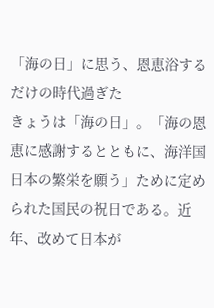「海の日」に思う、恩恵浴するだけの時代過ぎた
きょうは「海の日」。「海の恩恵に感謝するとともに、海洋国日本の繁栄を願う」ために定められた国民の祝日である。近年、改めて日本が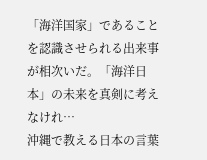「海洋国家」であることを認識させられる出来事が相次いだ。「海洋日本」の未来を真剣に考えなけれ…
沖縄で教える日本の言葉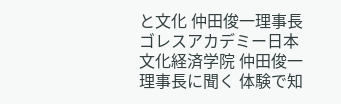と文化 仲田俊一理事長
ゴレスアカデミー日本文化経済学院 仲田俊一理事長に聞く 体験で知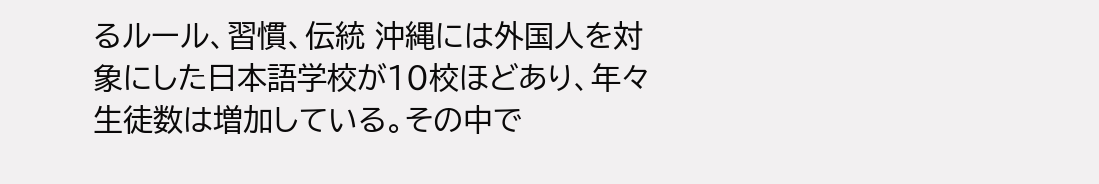るルール、習慣、伝統 沖縄には外国人を対象にした日本語学校が10校ほどあり、年々生徒数は増加している。その中で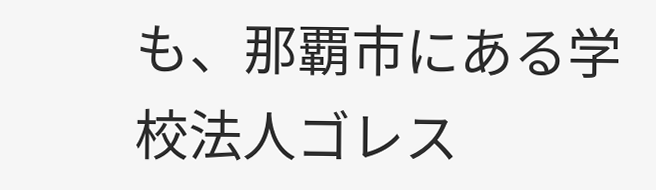も、那覇市にある学校法人ゴレス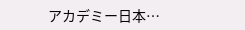アカデミー日本…